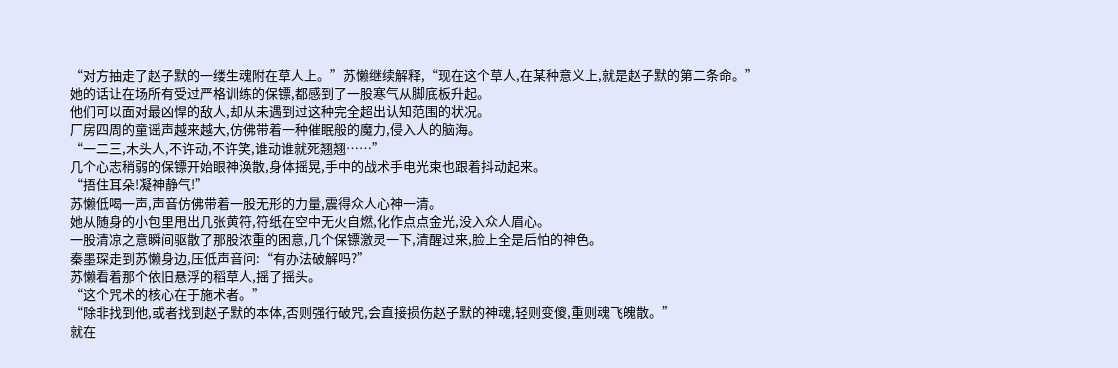“对方抽走了赵子默的一缕生魂附在草人上。”苏懒继续解释,“现在这个草人,在某种意义上,就是赵子默的第二条命。”
她的话让在场所有受过严格训练的保镖,都感到了一股寒气从脚底板升起。
他们可以面对最凶悍的敌人,却从未遇到过这种完全超出认知范围的状况。
厂房四周的童谣声越来越大,仿佛带着一种催眠般的魔力,侵入人的脑海。
“一二三,木头人,不许动,不许笑,谁动谁就死翘翘……”
几个心志稍弱的保镖开始眼神涣散,身体摇晃,手中的战术手电光束也跟着抖动起来。
“捂住耳朵!凝神静气!”
苏懒低喝一声,声音仿佛带着一股无形的力量,震得众人心神一清。
她从随身的小包里甩出几张黄符,符纸在空中无火自燃,化作点点金光,没入众人眉心。
一股清凉之意瞬间驱散了那股浓重的困意,几个保镖激灵一下,清醒过来,脸上全是后怕的神色。
秦墨琛走到苏懒身边,压低声音问:“有办法破解吗?”
苏懒看着那个依旧悬浮的稻草人,摇了摇头。
“这个咒术的核心在于施术者。”
“除非找到他,或者找到赵子默的本体,否则强行破咒,会直接损伤赵子默的神魂,轻则变傻,重则魂飞魄散。”
就在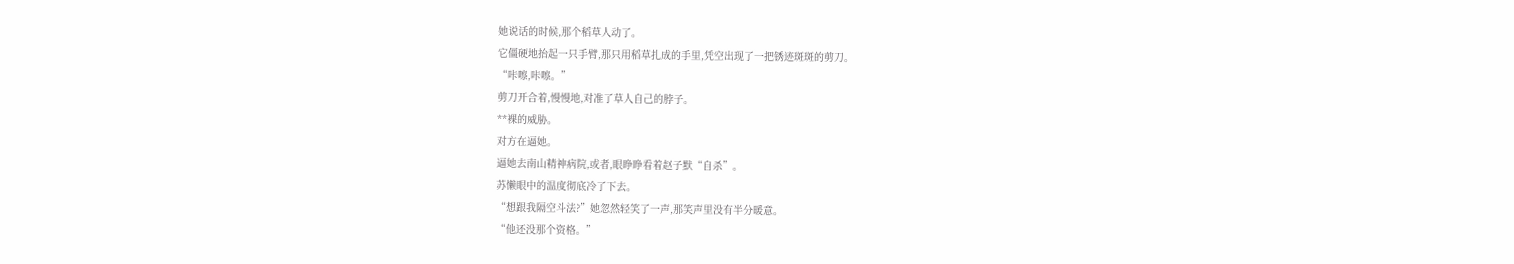她说话的时候,那个稻草人动了。
它僵硬地抬起一只手臂,那只用稻草扎成的手里,凭空出现了一把锈迹斑斑的剪刀。
“咔嚓,咔嚓。”
剪刀开合着,慢慢地,对准了草人自己的脖子。
**裸的威胁。
对方在逼她。
逼她去南山精神病院,或者,眼睁睁看着赵子默“自杀”。
苏懒眼中的温度彻底冷了下去。
“想跟我隔空斗法?”她忽然轻笑了一声,那笑声里没有半分暖意。
“他还没那个资格。”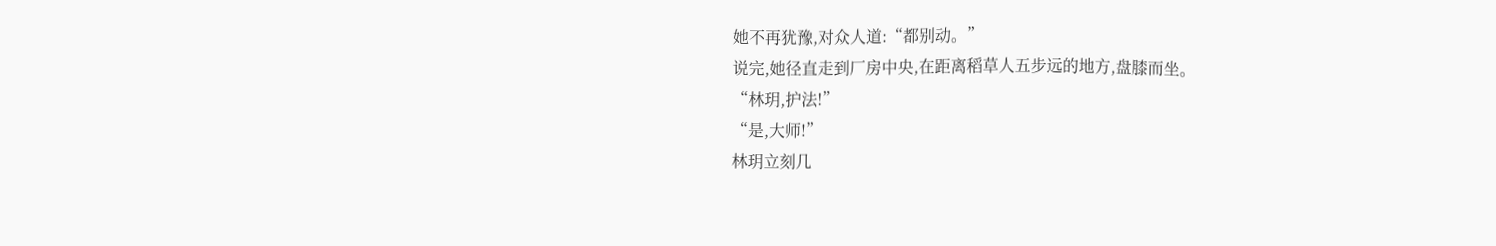她不再犹豫,对众人道:“都别动。”
说完,她径直走到厂房中央,在距离稻草人五步远的地方,盘膝而坐。
“林玥,护法!”
“是,大师!”
林玥立刻几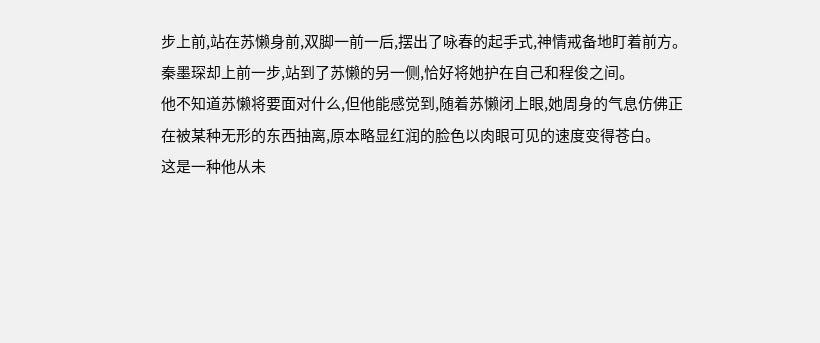步上前,站在苏懒身前,双脚一前一后,摆出了咏春的起手式,神情戒备地盯着前方。
秦墨琛却上前一步,站到了苏懒的另一侧,恰好将她护在自己和程俊之间。
他不知道苏懒将要面对什么,但他能感觉到,随着苏懒闭上眼,她周身的气息仿佛正在被某种无形的东西抽离,原本略显红润的脸色以肉眼可见的速度变得苍白。
这是一种他从未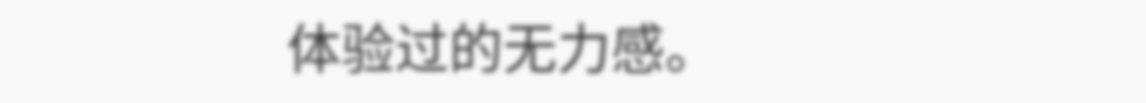体验过的无力感。